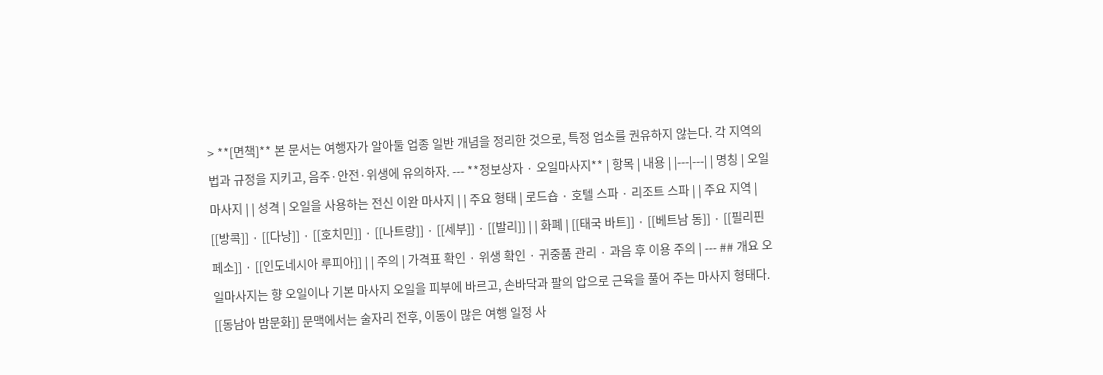> **[면책]** 본 문서는 여행자가 알아둘 업종 일반 개념을 정리한 것으로, 특정 업소를 권유하지 않는다. 각 지역의 법과 규정을 지키고, 음주·안전·위생에 유의하자. --- **정보상자 · 오일마사지** | 항목 | 내용 | |---|---| | 명칭 | 오일마사지 | | 성격 | 오일을 사용하는 전신 이완 마사지 | | 주요 형태 | 로드숍 · 호텔 스파 · 리조트 스파 | | 주요 지역 | [[방콕]] · [[다낭]] · [[호치민]] · [[나트랑]] · [[세부]] · [[발리]] | | 화폐 | [[태국 바트]] · [[베트남 동]] · [[필리핀 페소]] · [[인도네시아 루피아]] | | 주의 | 가격표 확인 · 위생 확인 · 귀중품 관리 · 과음 후 이용 주의 | --- ## 개요 오일마사지는 향 오일이나 기본 마사지 오일을 피부에 바르고, 손바닥과 팔의 압으로 근육을 풀어 주는 마사지 형태다. [[동남아 밤문화]] 문맥에서는 술자리 전후, 이동이 많은 여행 일정 사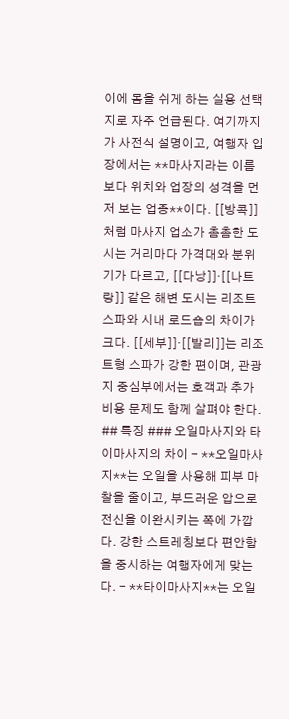이에 몸을 쉬게 하는 실용 선택지로 자주 언급된다. 여기까지가 사전식 설명이고, 여행자 입장에서는 **마사지라는 이름보다 위치와 업장의 성격을 먼저 보는 업종**이다. [[방콕]]처럼 마사지 업소가 촘촘한 도시는 거리마다 가격대와 분위기가 다르고, [[다낭]]·[[나트랑]] 같은 해변 도시는 리조트 스파와 시내 로드숍의 차이가 크다. [[세부]]·[[발리]]는 리조트형 스파가 강한 편이며, 관광지 중심부에서는 호객과 추가 비용 문제도 함께 살펴야 한다. ## 특징 ### 오일마사지와 타이마사지의 차이 - **오일마사지**는 오일을 사용해 피부 마찰을 줄이고, 부드러운 압으로 전신을 이완시키는 쪽에 가깝다. 강한 스트레칭보다 편안함을 중시하는 여행자에게 맞는다. - **타이마사지**는 오일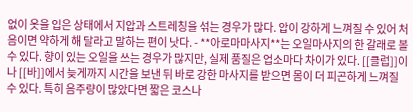없이 옷을 입은 상태에서 지압과 스트레칭을 섞는 경우가 많다. 압이 강하게 느껴질 수 있어 처음이면 약하게 해 달라고 말하는 편이 낫다. - **아로마마사지**는 오일마사지의 한 갈래로 볼 수 있다. 향이 있는 오일을 쓰는 경우가 많지만, 실제 품질은 업소마다 차이가 있다. [[클럽]]이나 [[바]]에서 늦게까지 시간을 보낸 뒤 바로 강한 마사지를 받으면 몸이 더 피곤하게 느껴질 수 있다. 특히 음주량이 많았다면 짧은 코스나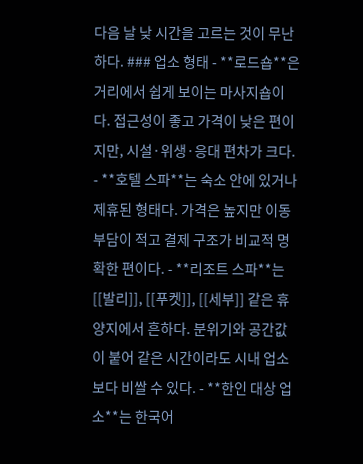다음 날 낮 시간을 고르는 것이 무난하다. ### 업소 형태 - **로드숍**은 거리에서 쉽게 보이는 마사지숍이다. 접근성이 좋고 가격이 낮은 편이지만, 시설·위생·응대 편차가 크다. - **호텔 스파**는 숙소 안에 있거나 제휴된 형태다. 가격은 높지만 이동 부담이 적고 결제 구조가 비교적 명확한 편이다. - **리조트 스파**는 [[발리]], [[푸켓]], [[세부]] 같은 휴양지에서 흔하다. 분위기와 공간값이 붙어 같은 시간이라도 시내 업소보다 비쌀 수 있다. - **한인 대상 업소**는 한국어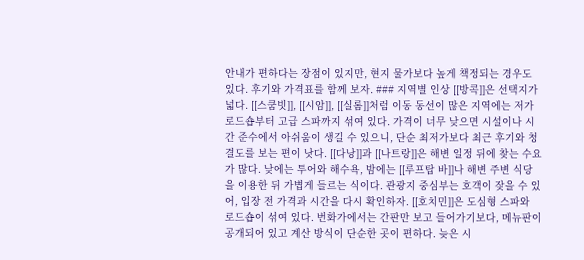안내가 편하다는 장점이 있지만, 현지 물가보다 높게 책정되는 경우도 있다. 후기와 가격표를 함께 보자. ### 지역별 인상 [[방콕]]은 선택지가 넓다. [[스쿰빗]], [[시암]], [[실롬]]처럼 이동 동선이 많은 지역에는 저가 로드숍부터 고급 스파까지 섞여 있다. 가격이 너무 낮으면 시설이나 시간 준수에서 아쉬움이 생길 수 있으니, 단순 최저가보다 최근 후기와 청결도를 보는 편이 낫다. [[다낭]]과 [[나트랑]]은 해변 일정 뒤에 찾는 수요가 많다. 낮에는 투어와 해수욕, 밤에는 [[루프탑 바]]나 해변 주변 식당을 이용한 뒤 가볍게 들르는 식이다. 관광지 중심부는 호객이 잦을 수 있어, 입장 전 가격과 시간을 다시 확인하자. [[호치민]]은 도심형 스파와 로드숍이 섞여 있다. 번화가에서는 간판만 보고 들어가기보다, 메뉴판이 공개되어 있고 계산 방식이 단순한 곳이 편하다. 늦은 시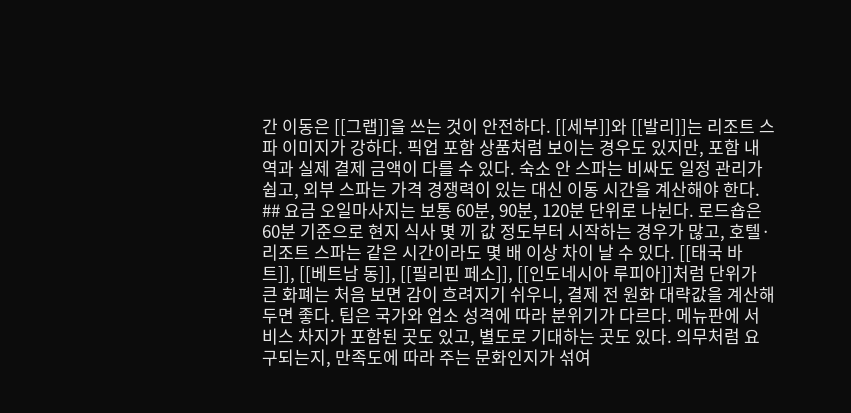간 이동은 [[그랩]]을 쓰는 것이 안전하다. [[세부]]와 [[발리]]는 리조트 스파 이미지가 강하다. 픽업 포함 상품처럼 보이는 경우도 있지만, 포함 내역과 실제 결제 금액이 다를 수 있다. 숙소 안 스파는 비싸도 일정 관리가 쉽고, 외부 스파는 가격 경쟁력이 있는 대신 이동 시간을 계산해야 한다. ## 요금 오일마사지는 보통 60분, 90분, 120분 단위로 나뉜다. 로드숍은 60분 기준으로 현지 식사 몇 끼 값 정도부터 시작하는 경우가 많고, 호텔·리조트 스파는 같은 시간이라도 몇 배 이상 차이 날 수 있다. [[태국 바트]], [[베트남 동]], [[필리핀 페소]], [[인도네시아 루피아]]처럼 단위가 큰 화폐는 처음 보면 감이 흐려지기 쉬우니, 결제 전 원화 대략값을 계산해 두면 좋다. 팁은 국가와 업소 성격에 따라 분위기가 다르다. 메뉴판에 서비스 차지가 포함된 곳도 있고, 별도로 기대하는 곳도 있다. 의무처럼 요구되는지, 만족도에 따라 주는 문화인지가 섞여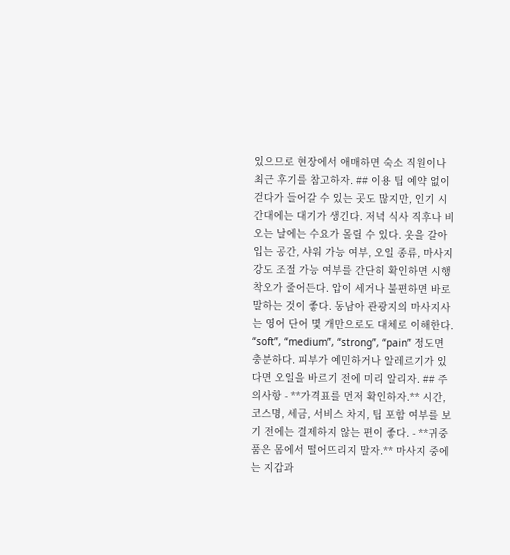있으므로 현장에서 애매하면 숙소 직원이나 최근 후기를 참고하자. ## 이용 팁 예약 없이 걷다가 들어갈 수 있는 곳도 많지만, 인기 시간대에는 대기가 생긴다. 저녁 식사 직후나 비 오는 날에는 수요가 몰릴 수 있다. 옷을 갈아입는 공간, 샤워 가능 여부, 오일 종류, 마사지 강도 조절 가능 여부를 간단히 확인하면 시행착오가 줄어든다. 압이 세거나 불편하면 바로 말하는 것이 좋다. 동남아 관광지의 마사지사는 영어 단어 몇 개만으로도 대체로 이해한다. “soft”, “medium”, “strong”, “pain” 정도면 충분하다. 피부가 예민하거나 알레르기가 있다면 오일을 바르기 전에 미리 알리자. ## 주의사항 - **가격표를 먼저 확인하자.** 시간, 코스명, 세금, 서비스 차지, 팁 포함 여부를 보기 전에는 결제하지 않는 편이 좋다. - **귀중품은 몸에서 떨어뜨리지 말자.** 마사지 중에는 지갑과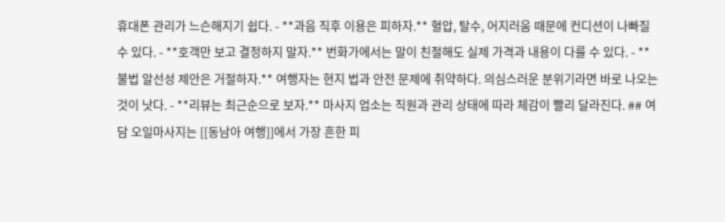휴대폰 관리가 느슨해지기 쉽다. - **과음 직후 이용은 피하자.** 혈압, 탈수, 어지러움 때문에 컨디션이 나빠질 수 있다. - **호객만 보고 결정하지 말자.** 번화가에서는 말이 친절해도 실제 가격과 내용이 다를 수 있다. - **불법 알선성 제안은 거절하자.** 여행자는 현지 법과 안전 문제에 취약하다. 의심스러운 분위기라면 바로 나오는 것이 낫다. - **리뷰는 최근순으로 보자.** 마사지 업소는 직원과 관리 상태에 따라 체감이 빨리 달라진다. ## 여담 오일마사지는 [[동남아 여행]]에서 가장 흔한 피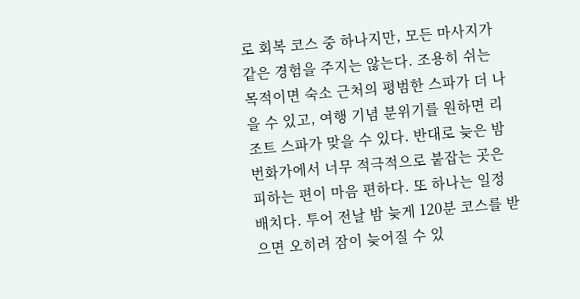로 회복 코스 중 하나지만, 모든 마사지가 같은 경험을 주지는 않는다. 조용히 쉬는 목적이면 숙소 근처의 평범한 스파가 더 나을 수 있고, 여행 기념 분위기를 원하면 리조트 스파가 맞을 수 있다. 반대로 늦은 밤 번화가에서 너무 적극적으로 붙잡는 곳은 피하는 편이 마음 편하다. 또 하나는 일정 배치다. 투어 전날 밤 늦게 120분 코스를 받으면 오히려 잠이 늦어질 수 있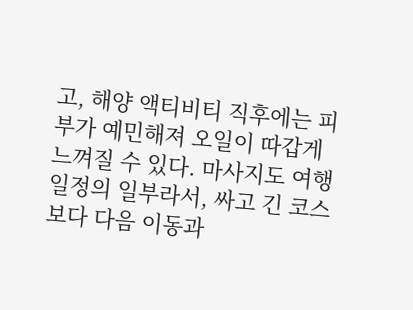고, 해양 액티비티 직후에는 피부가 예민해져 오일이 따갑게 느껴질 수 있다. 마사지도 여행 일정의 일부라서, 싸고 긴 코스보다 다음 이동과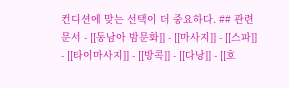컨디션에 맞는 선택이 더 중요하다. ## 관련 문서 - [[동남아 밤문화]] - [[마사지]] - [[스파]] - [[타이마사지]] - [[방콕]] - [[다낭]] - [[호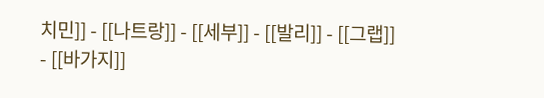치민]] - [[나트랑]] - [[세부]] - [[발리]] - [[그랩]] - [[바가지]]